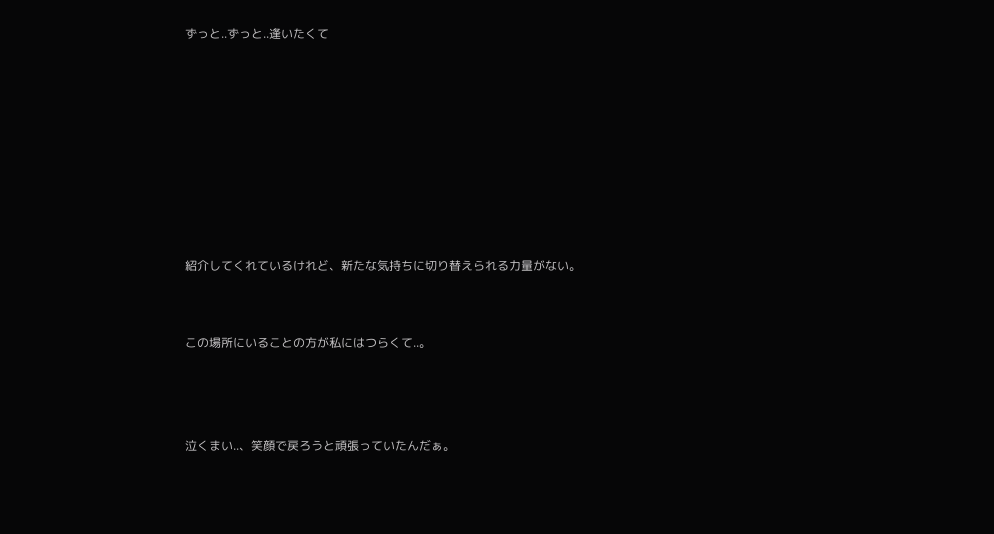ずっと..ずっと..逢いたくて








紹介してくれているけれど、新たな気持ちに切り替えられる力量がない。


この場所にいることの方が私にはつらくて..。



泣くまい..、笑顔で戻ろうと頑張っていたんだぁ。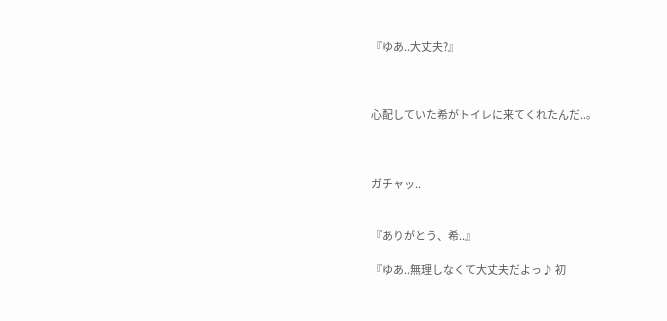『ゆあ..大丈夫?』



心配していた希がトイレに来てくれたんだ..。



ガチャッ..


『ありがとう、希..』

『ゆあ..無理しなくて大丈夫だよっ♪ 初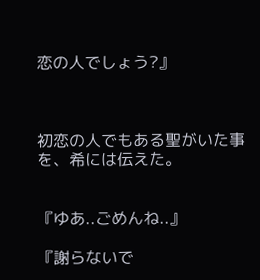恋の人でしょう?』



初恋の人でもある聖がいた事を、希には伝えた。


『ゆあ..ごめんね..』

『謝らないで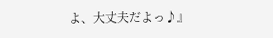よ、大丈夫だよっ♪』